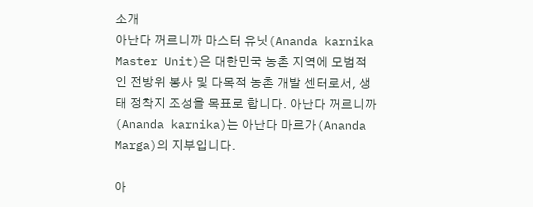소개
아난다 꺼르니까 마스터 유닛(Ananda karnika Master Unit)은 대한민국 농촌 지역에 모범적인 전방위 봉사 및 다목적 농촌 개발 센터로서, 생태 정착지 조성을 목표로 합니다. 아난다 꺼르니까(Ananda karnika)는 아난다 마르가(Ananda Marga)의 지부입니다.

아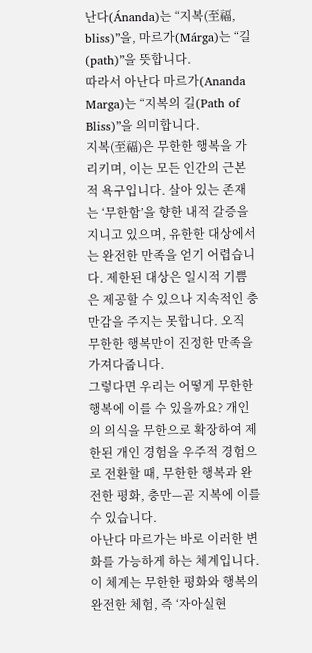난다(Ánanda)는 “지복(至福, bliss)”을, 마르가(Márga)는 “길(path)”을 뜻합니다.
따라서 아난다 마르가(Ananda Marga)는 “지복의 길(Path of Bliss)”을 의미합니다.
지복(至福)은 무한한 행복을 가리키며, 이는 모든 인간의 근본적 욕구입니다. 살아 있는 존재는 ‘무한함’을 향한 내적 갈증을 지니고 있으며, 유한한 대상에서는 완전한 만족을 얻기 어렵습니다. 제한된 대상은 일시적 기쁨은 제공할 수 있으나 지속적인 충만감을 주지는 못합니다. 오직 무한한 행복만이 진정한 만족을 가져다줍니다.
그렇다면 우리는 어떻게 무한한 행복에 이를 수 있을까요? 개인의 의식을 무한으로 확장하여 제한된 개인 경험을 우주적 경험으로 전환할 때, 무한한 행복과 완전한 평화, 충만—곧 지복에 이를 수 있습니다.
아난다 마르가는 바로 이러한 변화를 가능하게 하는 체계입니다. 이 체계는 무한한 평화와 행복의 완전한 체험, 즉 ‘자아실현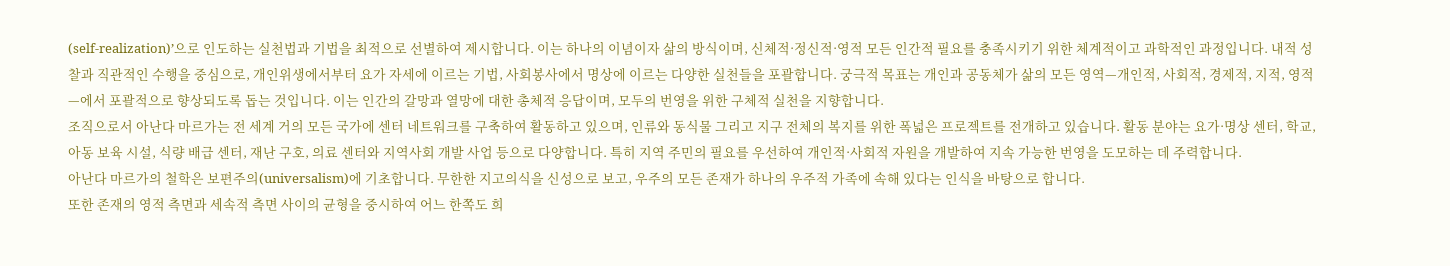(self-realization)’으로 인도하는 실천법과 기법을 최적으로 선별하여 제시합니다. 이는 하나의 이념이자 삶의 방식이며, 신체적·정신적·영적 모든 인간적 필요를 충족시키기 위한 체계적이고 과학적인 과정입니다. 내적 성찰과 직관적인 수행을 중심으로, 개인위생에서부터 요가 자세에 이르는 기법, 사회봉사에서 명상에 이르는 다양한 실천들을 포괄합니다. 궁극적 목표는 개인과 공동체가 삶의 모든 영역—개인적, 사회적, 경제적, 지적, 영적—에서 포괄적으로 향상되도록 돕는 것입니다. 이는 인간의 갈망과 열망에 대한 총체적 응답이며, 모두의 번영을 위한 구체적 실천을 지향합니다.
조직으로서 아난다 마르가는 전 세계 거의 모든 국가에 센터 네트워크를 구축하여 활동하고 있으며, 인류와 동식물 그리고 지구 전체의 복지를 위한 폭넓은 프로젝트를 전개하고 있습니다. 활동 분야는 요가·명상 센터, 학교, 아동 보육 시설, 식량 배급 센터, 재난 구호, 의료 센터와 지역사회 개발 사업 등으로 다양합니다. 특히 지역 주민의 필요를 우선하여 개인적·사회적 자원을 개발하여 지속 가능한 번영을 도모하는 데 주력합니다.
아난다 마르가의 철학은 보편주의(universalism)에 기초합니다. 무한한 지고의식을 신성으로 보고, 우주의 모든 존재가 하나의 우주적 가족에 속해 있다는 인식을 바탕으로 합니다.
또한 존재의 영적 측면과 세속적 측면 사이의 균형을 중시하여 어느 한쪽도 희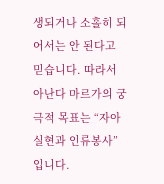생되거나 소홀히 되어서는 안 된다고 믿습니다. 따라서 아난다 마르가의 궁극적 목표는 “자아실현과 인류봉사”입니다.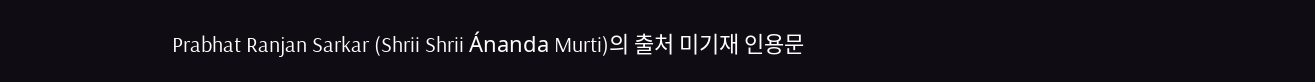Prabhat Ranjan Sarkar (Shrii Shrii Ánanda Murti)의 출처 미기재 인용문